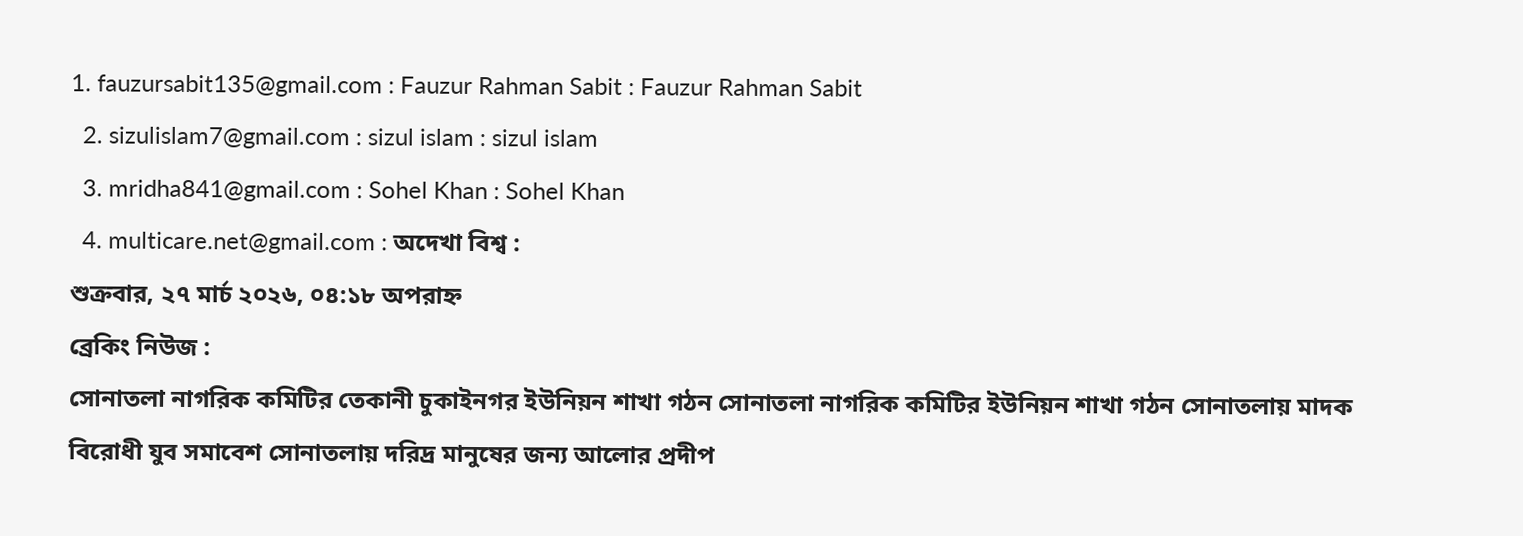1. fauzursabit135@gmail.com : Fauzur Rahman Sabit : Fauzur Rahman Sabit
  2. sizulislam7@gmail.com : sizul islam : sizul islam
  3. mridha841@gmail.com : Sohel Khan : Sohel Khan
  4. multicare.net@gmail.com : অদেখা বিশ্ব :
শুক্রবার, ২৭ মার্চ ২০২৬, ০৪:১৮ অপরাহ্ন
ব্রেকিং নিউজ :
সোনাতলা নাগরিক কমিটির তেকানী চুকাইনগর ইউনিয়ন শাখা গঠন সোনাতলা নাগরিক কমিটির ইউনিয়ন শাখা গঠন সোনাতলায় মাদক বিরোধী যুব সমাবেশ সোনাতলায় দরিদ্র মানুষের জন্য আলোর প্রদীপ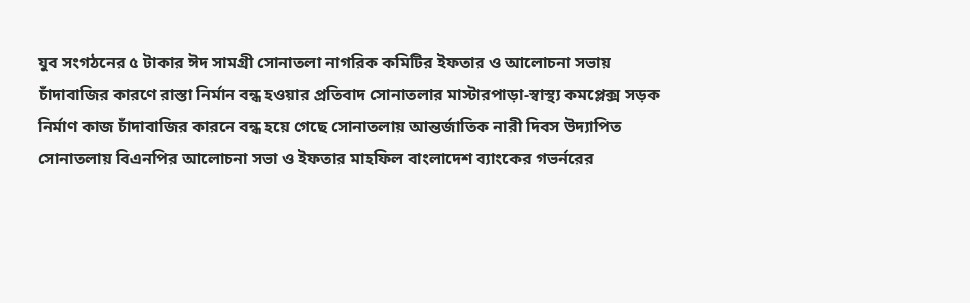যুব সংগঠনের ৫ টাকার ঈদ সামগ্রী সোনাতলা নাগরিক কমিটির ইফতার ও আলোচনা সভায় চাঁদাবাজির কারণে রাস্তা নির্মান বন্ধ হওয়ার প্রতিবাদ সোনাতলার মাস্টারপাড়া-স্বাস্থ্য কমপ্লেক্স সড়ক নির্মাণ কাজ চাঁদাবাজির কারনে বন্ধ হয়ে গেছে সোনাতলায় আন্তর্জাতিক নারী দিবস উদ্যাপিত সোনাতলায় বিএনপির আলোচনা সভা ও ইফতার মাহফিল বাংলাদেশ ব্যাংকের গভর্নরের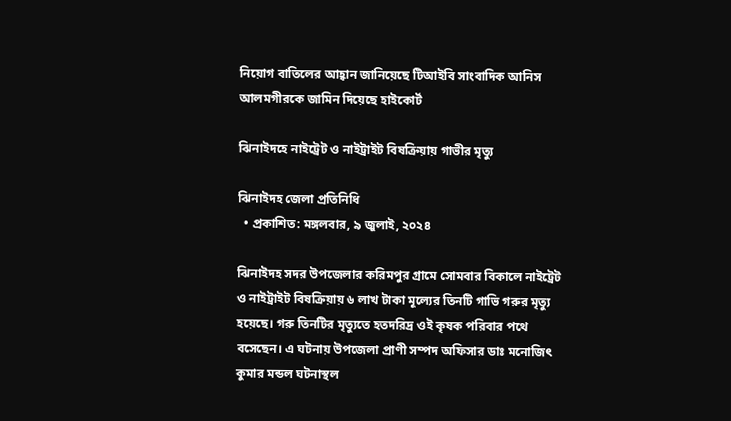নিয়োগ বাতিলের আহ্বান জানিয়েছে টিআইবি সাংবাদিক আনিস আলমগীরকে জামিন দিয়েছে হাইকোর্ট

ঝিনাইদহে নাইট্রেট ও নাইট্রাইট বিষক্রিয়ায় গাভীর মৃত্যু

ঝিনাইদহ জেলা প্রতিনিধি
  • প্রকাশিত: মঙ্গলবার, ৯ জুলাই, ২০২৪

ঝিনাইদহ সদর উপজেলার করিমপুর গ্রামে সোমবার বিকালে নাইট্রেট ও নাইট্রাইট বিষক্রিয়ায় ৬ লাখ টাকা মূল্যের তিনটি গাভি গরুর মৃত্যু হয়েছে। গরু তিনটির মৃত্যুতে হতদরিদ্র ওই কৃষক পরিবার পথে বসেছেন। এ ঘটনায় উপজেলা প্রাণী সম্পদ অফিসার ডাঃ মনোজিৎ কুমার মন্ডল ঘটনাস্থল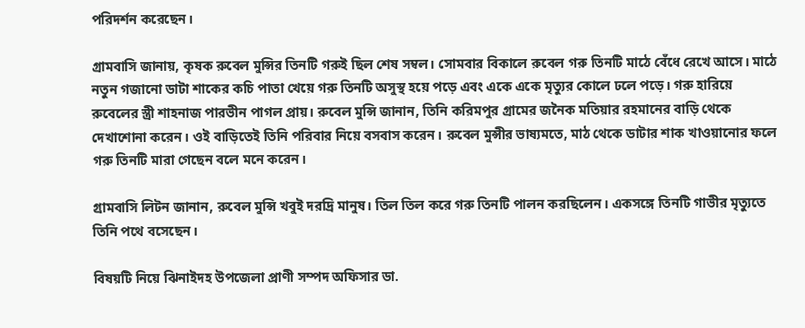পরিদর্শন করেছেন।

গ্রামবাসি জানায়, কৃষক রুবেল মুন্সির তিনটি গরুই ছিল শেষ সম্বল। সোমবার বিকালে রুবেল গরু তিনটি মাঠে বেঁধে রেখে আসে। মাঠে নতুন গজানো ডাটা শাকের কচি পাতা খেয়ে গরু তিনটি অসুস্থ হয়ে পড়ে এবং একে একে মৃত্যুর কোলে ঢলে পড়ে। গরু হারিয়ে রুবেলের স্ত্রী শাহনাজ পারভীন পাগল প্রায়। রুবেল মুন্সি জানান, তিনি করিমপুর গ্রামের জনৈক মতিয়ার রহমানের বাড়ি থেকে দেখাশোনা করেন। ওই বাড়িতেই তিনি পরিবার নিয়ে বসবাস করেন। রুবেল মুন্সীর ভাষ্যমতে, মাঠ থেকে ডাটার শাক খাওয়ানোর ফলে গরু তিনটি মারা গেছেন বলে মনে করেন।

গ্রামবাসি লিটন জানান, রুবেল মুন্সি খবুই দরদ্রি মানুষ। তিল তিল করে গরু তিনটি পালন করছিলেন। একসঙ্গে তিনটি গাভীর মৃত্যুতে তিনি পথে বসেছেন।

বিষয়টি নিয়ে ঝিনাইদহ উপজেলা প্রাণী সম্পদ অফিসার ডা.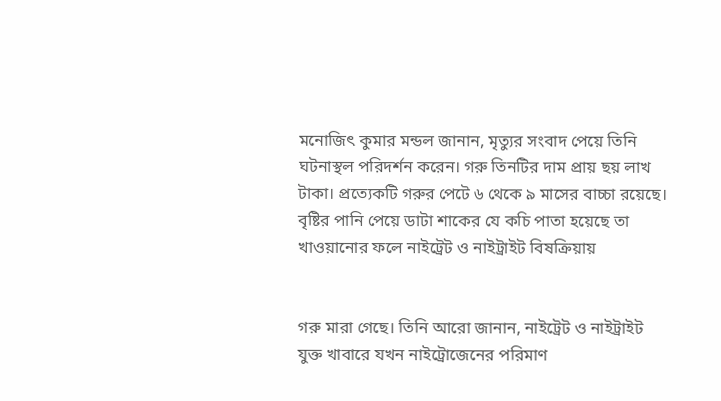মনোজিৎ কুমার মন্ডল জানান, মৃত্যুর সংবাদ পেয়ে তিনি ঘটনাস্থল পরিদর্শন করেন। গরু তিনটির দাম প্রায় ছয় লাখ টাকা। প্রত্যেকটি গরুর পেটে ৬ থেকে ৯ মাসের বাচ্চা রয়েছে। বৃষ্টির পানি পেয়ে ডাটা শাকের যে কচি পাতা হয়েছে তা খাওয়ানোর ফলে নাইট্রেট ও নাইট্রাইট বিষক্রিয়ায়


গরু মারা গেছে। তিনি আরো জানান, নাইট্রেট ও নাইট্রাইট যুক্ত খাবারে যখন নাইট্রোজেনের পরিমাণ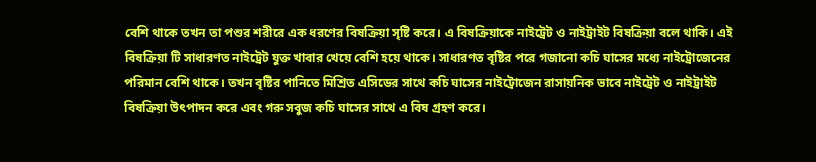বেশি থাকে তখন তা পশুর শরীরে এক ধরণের বিষক্রিয়া সৃষ্টি করে। এ বিষক্রিয়াকে নাইট্রেট ও নাইট্রাইট বিষক্রিয়া বলে থাকি। এই বিষক্রিয়া টি সাধারণত নাইট্রেট যুক্ত খাবার খেয়ে বেশি হয়ে থাকে। সাধারণত বৃষ্টির পরে গজানো কচি ঘাসের মধ্যে নাইট্রোজেনের পরিমান বেশি থাকে। তখন বৃষ্টির পানিতে মিশ্রিত এসিডের সাথে কচি ঘাসের নাইট্রোজেন রাসায়নিক ভাবে নাইট্রেট ও নাইট্রাইট বিষক্রিয়া উৎপাদন করে এবং গরু সবুজ কচি ঘাসের সাথে এ বিষ গ্রহণ করে।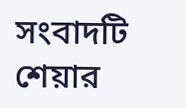সংবাদটি শেয়ার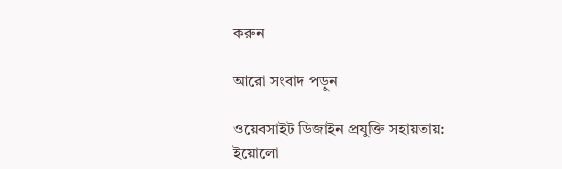করুন

আরো সংবাদ পড়ুন

ওয়েবসাইট ডিজাইন প্রযুক্তি সহায়তায়: ইয়োলো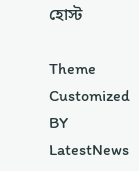হোস্ট

Theme Customized BY LatestNews